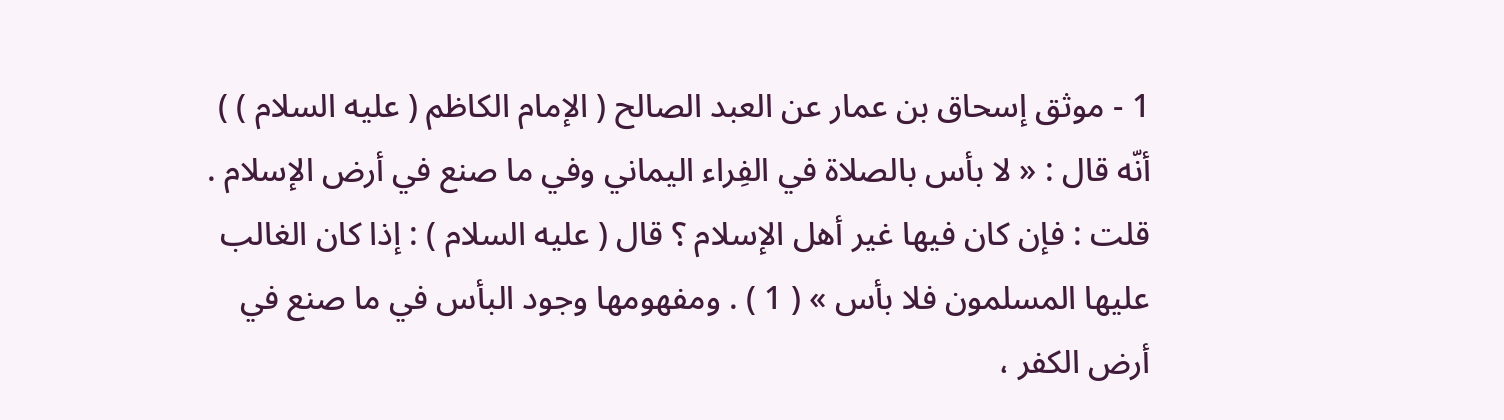1 - موثق إسحاق بن عمار عن العبد الصالح ( الإمام الكاظم ( عليه السلام ) ) أنّه قال : « لا بأس بالصلاة في الفِراء اليماني وفي ما صنع في أرض الإسلام . قلت : فإن كان فيها غير أهل الإسلام ؟ قال ( عليه السلام ) : إذا كان الغالب عليها المسلمون فلا بأس » ( 1 ) . ومفهومها وجود البأس في ما صنع في أرض الكفر ،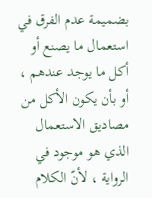بضميمة عدم الفرق في استعمال ما يصنع أو أكل ما يوجد عندهم ، أو بأن يكون الأكل من مصاديق الاستعمال الذي هو موجود في الرواية ، لأنّ الكلام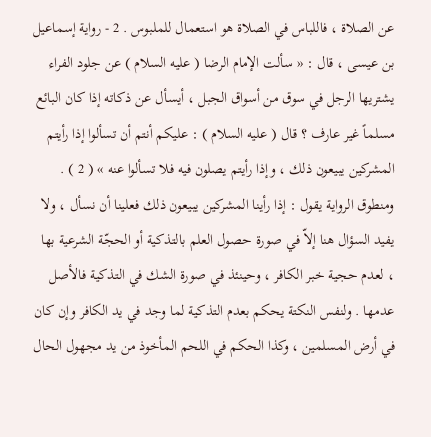عن الصلاة ، فاللباس في الصلاة هو استعمال للملبوس . 2 - رواية إسماعيل بن عيسى ، قال : « سألت الإمام الرضا ( عليه السلام ) عن جلود الفراء يشتريها الرجل في سوق من أسواق الجبل ، أيسأل عن ذكاته إذا كان البائع مسلماً غير عارف ؟ قال ( عليه السلام ) : عليكم أنتم أن تسألوا إذا رأيتم المشركين يبيعون ذلك ، وإذا رأيتم يصلون فيه فلا تسألوا عنه » ( 2 ) . ومنطوق الرواية يقول : إذا رأينا المشركين يبيعون ذلك فعلينا أن نسأل ، ولا يفيد السؤال هنا إلاّ في صورة حصول العلم بالتذكية أو الحجّة الشرعية بها ، لعدم حجية خبر الكافر ، وحينئذ في صورة الشك في التذكية فالأصل عدمها . ولنفس النكتة يحكم بعدم التذكية لما وجد في يد الكافر وإن كان في أرض المسلمين ، وكذا الحكم في اللحم المأخوذ من يد مجهول الحال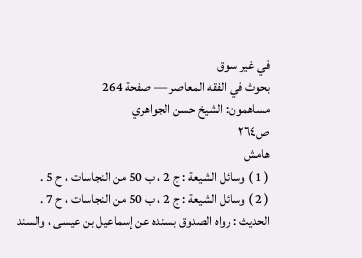في غير سوق
بحوث في الفقه المعاصر — صفحة 264
مساهمون: الشيخ حسن الجواهري
ص٢٦٤
هامش
( 1 ) وسائل الشيعة : ج 2 ، ب 50 من النجاسات ، ح 5 .
( 2 ) وسائل الشيعة : ج 2 ، ب 50 من النجاسات ، ح 7 .
الحديث : رواه الصدوق بسنده عن إسماعيل بن عيسى ، والسند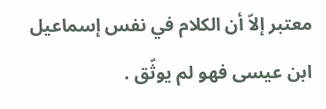معتبر إلاّ أن الكلام في نفس إسماعيل ابن عيسى فهو لم يوثّق .